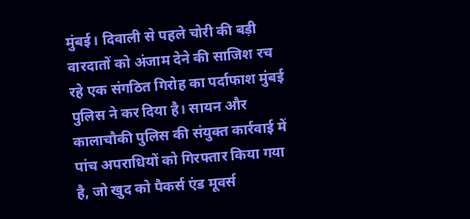मुंबई। दिवाली से पहले चोरी की बड़ी वारदातों को अंजाम देने की साजिश रच रहे एक संगठित गिरोह का पर्दाफाश मुंबई पुलिस ने कर दिया है। सायन और कालाचौकी पुलिस की संयुक्त कार्रवाई में पांच अपराधियों को गिरफ्तार किया गया है, जो खुद को पैकर्स एंड मूवर्स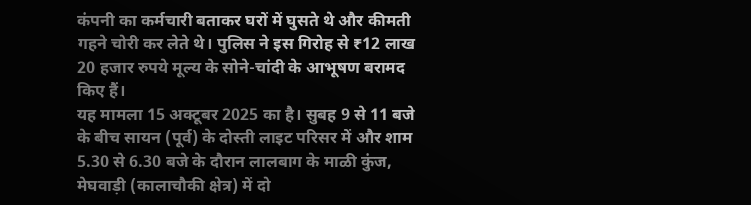कंपनी का कर्मचारी बताकर घरों में घुसते थे और कीमती गहने चोरी कर लेते थे। पुलिस ने इस गिरोह से ₹12 लाख 20 हजार रुपये मूल्य के सोने-चांदी के आभूषण बरामद किए हैं।
यह मामला 15 अक्टूबर 2025 का है। सुबह 9 से 11 बजे के बीच सायन (पूर्व) के दोस्ती लाइट परिसर में और शाम 5.30 से 6.30 बजे के दौरान लालबाग के माळी कुंज, मेघवाड़ी (कालाचौकी क्षेत्र) में दो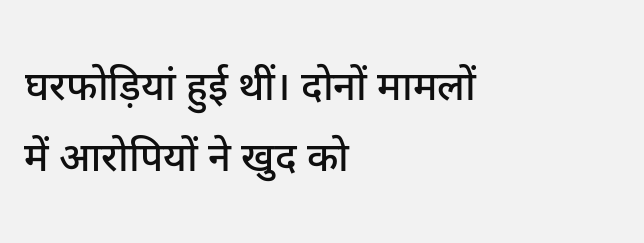घरफोड़ियां हुई थीं। दोनों मामलों में आरोपियों ने खुद को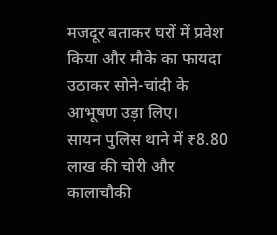मजदूर बताकर घरों में प्रवेश किया और मौके का फायदा उठाकर सोने-चांदी के आभूषण उड़ा लिए।
सायन पुलिस थाने में ₹8.80 लाख की चोरी और कालाचौकी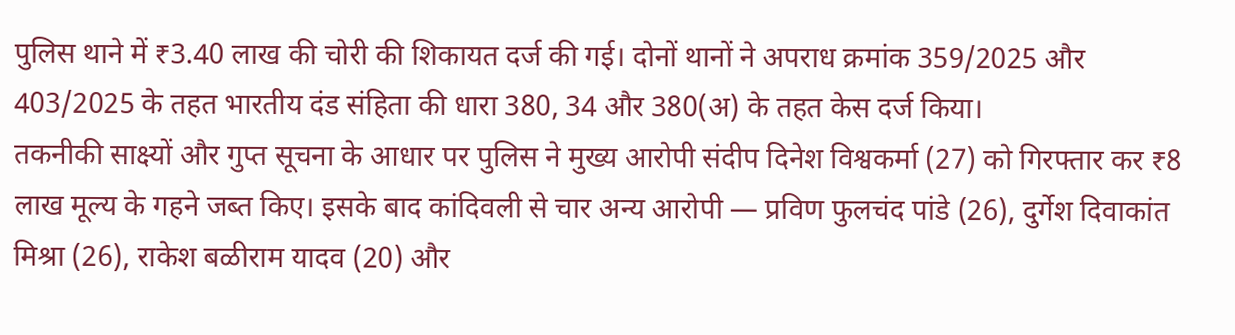पुलिस थाने में ₹3.40 लाख की चोरी की शिकायत दर्ज की गई। दोनों थानों ने अपराध क्रमांक 359/2025 और 403/2025 के तहत भारतीय दंड संहिता की धारा 380, 34 और 380(अ) के तहत केस दर्ज किया।
तकनीकी साक्ष्यों और गुप्त सूचना के आधार पर पुलिस ने मुख्य आरोपी संदीप दिनेश विश्वकर्मा (27) को गिरफ्तार कर ₹8 लाख मूल्य के गहने जब्त किए। इसके बाद कांदिवली से चार अन्य आरोपी — प्रविण फुलचंद पांडे (26), दुर्गेश दिवाकांत मिश्रा (26), राकेश बळीराम यादव (20) और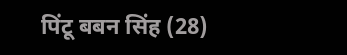पिंटू बबन सिंह (28)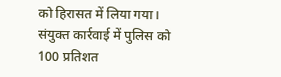को हिरासत में लिया गया।
संयुक्त कार्रवाई में पुलिस को 100 प्रतिशत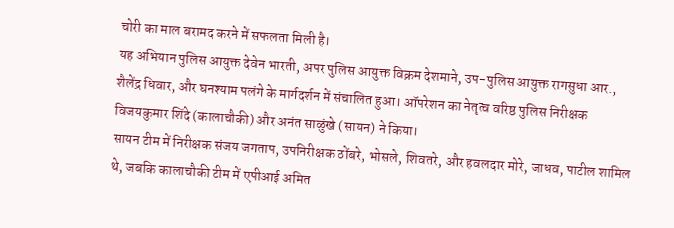चोरी का माल बरामद करने में सफलता मिली है।
यह अभियान पुलिस आयुक्त देवेन भारती, अपर पुलिस आयुक्त विक्रम देशमाने, उप-पुलिस आयुक्त रागसुधा आर., शैलेंद्र धिवार, और घनश्याम पलंगे के मार्गदर्शन में संचालित हुआ। ऑपरेशन का नेतृत्व वरिष्ठ पुलिस निरीक्षक विजयकुमार शिंदे (कालाचौकी) और अनंत साळुंखे (सायन) ने किया।
सायन टीम में निरीक्षक संजय जगताप, उपनिरीक्षक ठोंबरे, भोसले, शिवतरे, और हवलदार मोरे, जाधव, पाटील शामिल थे, जबकि कालाचौकी टीम में एपीआई अमित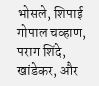भोसले, शिपाई गोपाल चव्हाण, पराग शिंदे, खांडेकर, और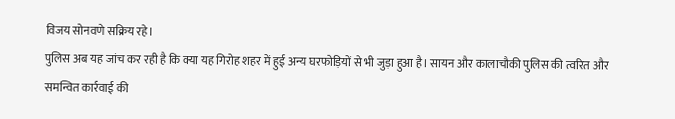विजय सोनवणे सक्रिय रहे।
पुलिस अब यह जांच कर रही है कि क्या यह गिरोह शहर में हुई अन्य घरफोड़ियों से भी जुड़ा हुआ है। सायन और कालाचौकी पुलिस की त्वरित और समन्वित कार्रवाई की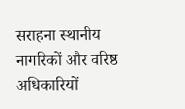सराहना स्थानीय नागरिकों और वरिष्ठ अधिकारियों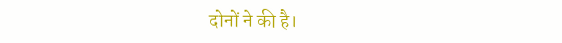दोनों ने की है।